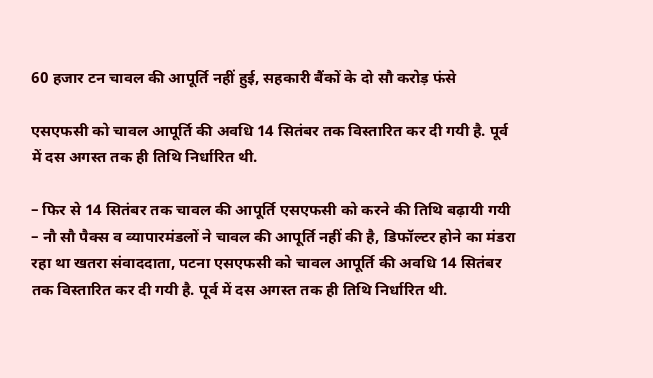60 हजार टन चावल की आपूर्ति नहीं हुई, सहकारी बैंकों के दो सौ करोड़ फंसे

एसएफसी को चावल आपूर्ति की अवधि 14 सितंबर तक विस्तारित कर दी गयी है. पूर्व में दस अगस्त तक ही तिथि निर्धारित थी.

– फिर से 14 सितंबर तक चावल की आपूर्ति एसएफसी को करने की तिथि बढ़ायी गयी – नौ सौ पैक्स व व्यापारमंडलों ने चावल की आपूर्ति नहीं की है, डिफॉल्टर होने का मंडरा रहा था खतरा संवाददाता, पटना एसएफसी को चावल आपूर्ति की अवधि 14 सितंबर तक विस्तारित कर दी गयी है. पूर्व में दस अगस्त तक ही तिथि निर्धारित थी.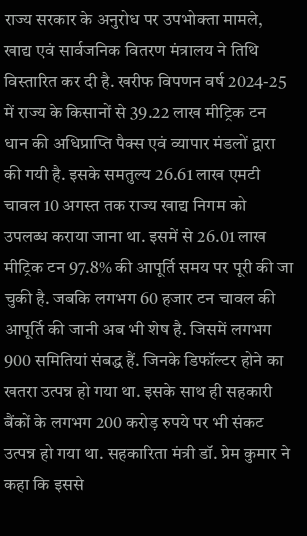राज्य सरकार के अनुरोध पर उपभोक्ता मामले, खाद्य एवं सार्वजनिक वितरण मंत्रालय ने तिथि विस्तारित कर दी है. खरीफ विपणन वर्ष 2024-25 में राज्य के किसानों से 39.22 लाख मीट्रिक टन धान की अधिप्राप्ति पैक्स एवं व्यापार मंडलों द्वारा की गयी है. इसके समतुल्य 26.61 लाख एमटी चावल 10 अगस्त तक राज्य खाद्य निगम को उपलब्ध कराया जाना था. इसमें से 26.01 लाख मीट्रिक टन 97.8% की आपूर्ति समय पर पूरी की जा चुकी है. जबकि लगभग 60 हजार टन चावल की आपूर्ति की जानी अब भी शेष है. जिसमें लगभग 900 समितियां संबद्ध हैं. जिनके डिफॉल्टर होने का खतरा उत्पन्न हो गया था. इसके साथ ही सहकारी बैंकों के लगभग 200 करोड़ रुपये पर भी संकट उत्पन्न हो गया था. सहकारिता मंत्री डॉ. प्रेम कुमार ने कहा कि इससे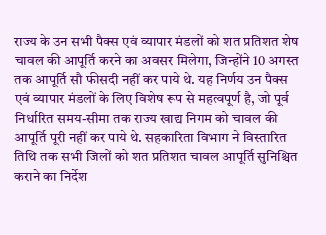राज्य के उन सभी पैक्स एवं व्यापार मंडलों को शत प्रतिशत शेष चावल की आपूर्ति करने का अवसर मिलेगा, जिन्होंने 10 अगस्त तक आपूर्ति सौ फीसदी नहीं कर पाये थे. यह निर्णय उन पैक्स एवं व्यापार मंडलों के लिए विशेष रूप से महत्वपूर्ण है, जो पूर्व निर्धारित समय-सीमा तक राज्य खाद्य निगम को चावल की आपूर्ति पूरी नहीं कर पाये थे. सहकारिता विभाग ने विस्तारित तिथि तक सभी जिलों को शत प्रतिशत चावल आपूर्ति सुनिश्चित कराने का निर्देश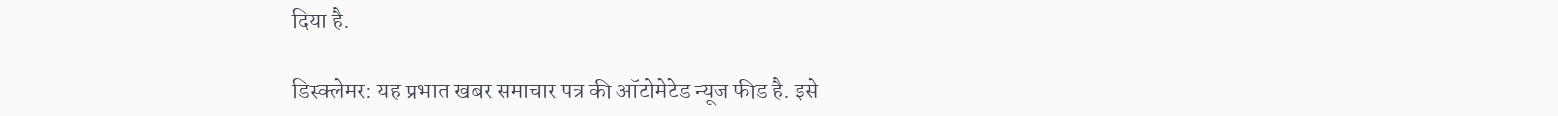दिया है.

डिस्क्लेमर: यह प्रभात खबर समाचार पत्र की ऑटोमेटेड न्यूज फीड है. इसे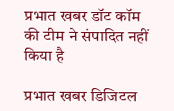प्रभात खबर डॉट कॉम की टीम ने संपादित नहीं किया है

प्रभात खबर डिजिटल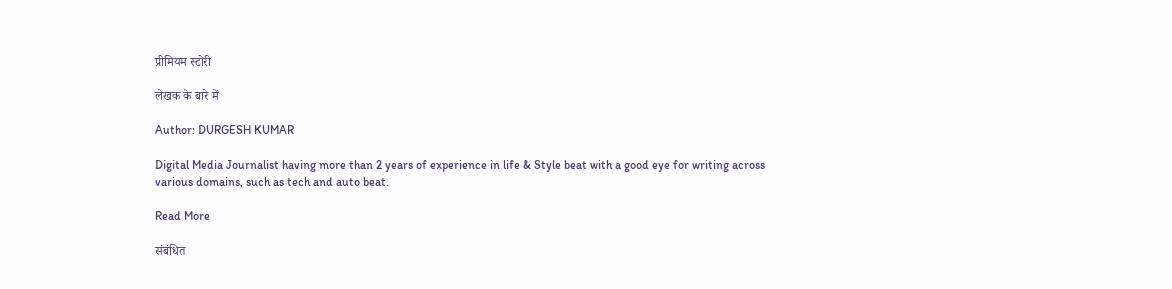प्रीमियम स्टोरी

लेखक के बारे में

Author: DURGESH KUMAR

Digital Media Journalist having more than 2 years of experience in life & Style beat with a good eye for writing across various domains, such as tech and auto beat.

Read More

संबंधित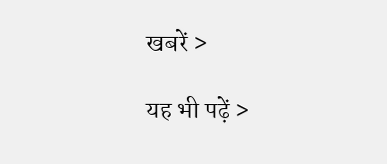खबरें >

यह भी पढ़ें >